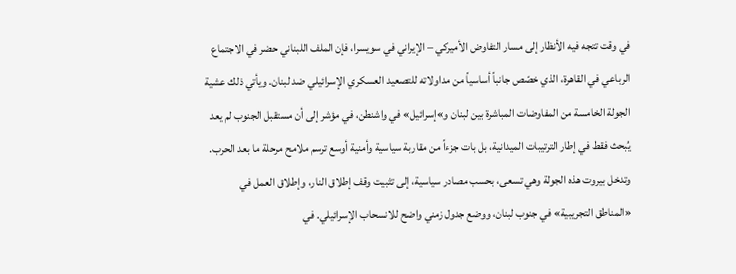في وقت تتجه فيه الأنظار إلى مسار التفاوض الأميركي – الإيراني في سويسرا، فإن الملف اللبناني حضر في الاجتماع الرباعي في القاهرة، الذي خصّص جانباً أساسياً من مداولاته للتصعيد العسكري الإسرائيلي ضد لبنان. ويأتي ذلك عشية الجولة الخامسة من المفاوضات المباشرة بين لبنان و»إسرائيل» في واشنطن، في مؤشر إلى أن مستقبل الجنوب لم يعد يُبحث فقط في إطار الترتيبات الميدانية، بل بات جزءاً من مقاربة سياسية وأمنية أوسع ترسم ملامح مرحلة ما بعد الحرب.
وتدخل بيروت هذه الجولة وهي تسعى، بحسب مصادر سياسية، إلى تثبيت وقف إطلاق النار، وإطلاق العمل في «المناطق التجريبية» في جنوب لبنان، ووضع جدول زمني واضح للانسحاب الإسرائيلي. في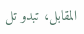المقابل، تبدو تل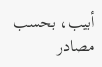أبيب، بحسب مصادر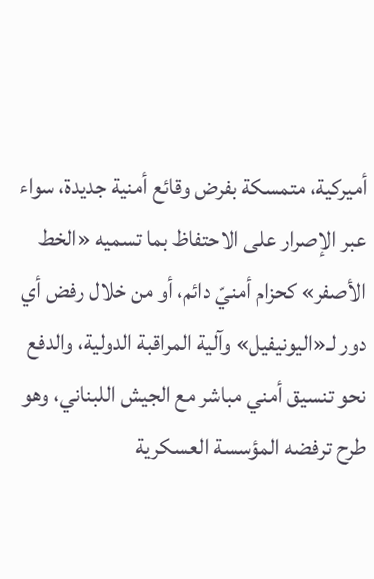أميركية، متمسكة بفرض وقائع أمنية جديدة، سواء عبر الإصرار على الاحتفاظ بما تسميه «الخط الأصفر» كحزام أمنيّ دائم، أو من خلال رفض أي دور لـ«اليونيفيل» وآلية المراقبة الدولية، والدفع نحو تنسيق أمني مباشر مع الجيش اللبناني، وهو طرح ترفضه المؤسسة العسكرية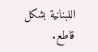اللبنانية بشكل قاطع.